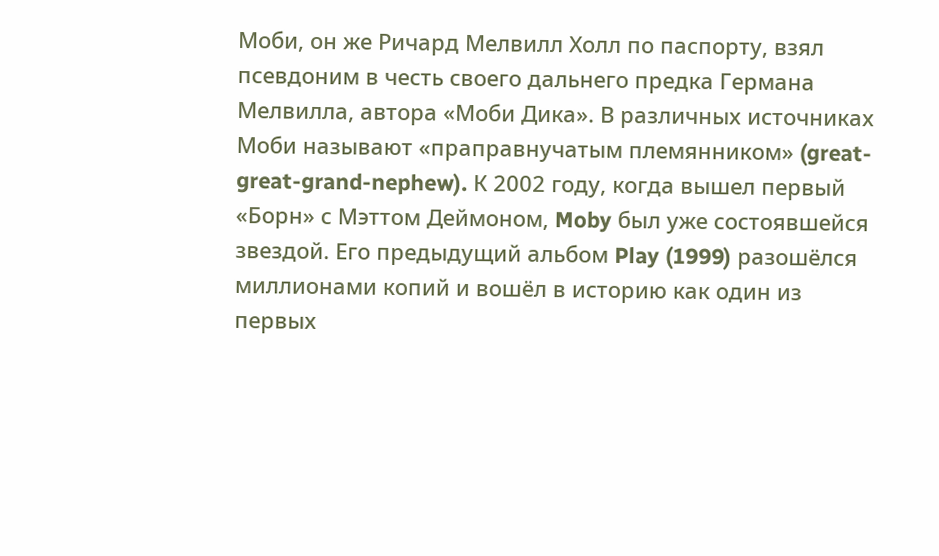Моби, он же Ричард Мелвилл Холл по паспорту, взял псевдоним в честь своего дальнего предка Германа Мелвилла, автора «Моби Дика». В различных источниках Моби называют «праправнучатым племянником» (great-great-grand-nephew). К 2002 году, когда вышел первый «Борн» с Мэттом Деймоном, Moby был уже состоявшейся звездой. Его предыдущий альбом Play (1999) разошёлся миллионами копий и вошёл в историю как один из первых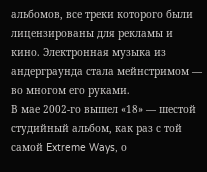альбомов, все треки которого были лицензированы для рекламы и кино. Электронная музыка из андерграунда стала мейнстримом — во многом его руками.
В мае 2002-го вышел «18» — шестой студийный альбом, как раз с той самой Extreme Ways, о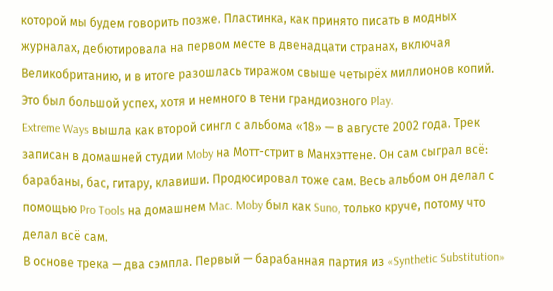которой мы будем говорить позже. Пластинка, как принято писать в модных журналах, дебютировала на первом месте в двенадцати странах, включая Великобританию, и в итоге разошлась тиражом свыше четырёх миллионов копий. Это был большой успех, хотя и немного в тени грандиозного Play.
Extreme Ways вышла как второй сингл с альбома «18» — в августе 2002 года. Трек записан в домашней студии Moby на Мотт-стрит в Манхэттене. Он сам сыграл всё: барабаны, бас, гитару, клавиши. Продюсировал тоже сам. Весь альбом он делал с помощью Pro Tools на домашнем Mac. Moby был как Suno, только круче, потому что делал всё сам.
В основе трека — два сэмпла. Первый — барабанная партия из «Synthetic Substitution»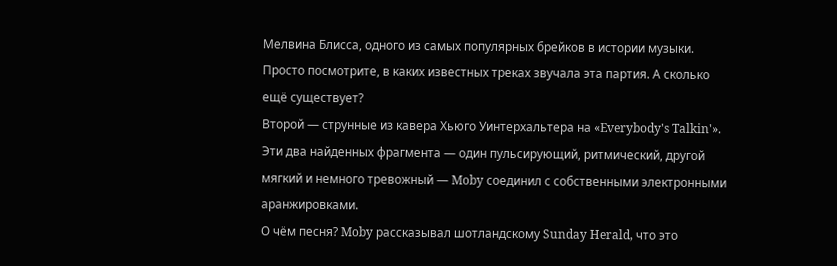Мелвина Блисса, одного из самых популярных брейков в истории музыки. Просто посмотрите, в каких известных треках звучала эта партия. А сколько ещё существует?
Второй — струнные из кавера Хьюго Уинтерхальтера на «Everybody's Talkin'».
Эти два найденных фрагмента — один пульсирующий, ритмический, другой мягкий и немного тревожный — Moby соединил с собственными электронными аранжировками.
О чём песня? Moby рассказывал шотландскому Sunday Herald, что это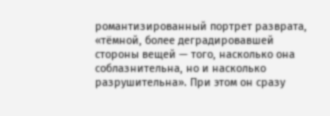романтизированный портрет разврата, «тёмной, более деградировавшей стороны вещей — того, насколько она соблазнительна, но и насколько разрушительна». При этом он сразу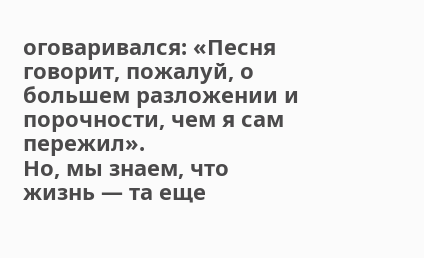оговаривался: «Песня говорит, пожалуй, о большем разложении и порочности, чем я сам пережил».
Но, мы знаем, что жизнь — та еще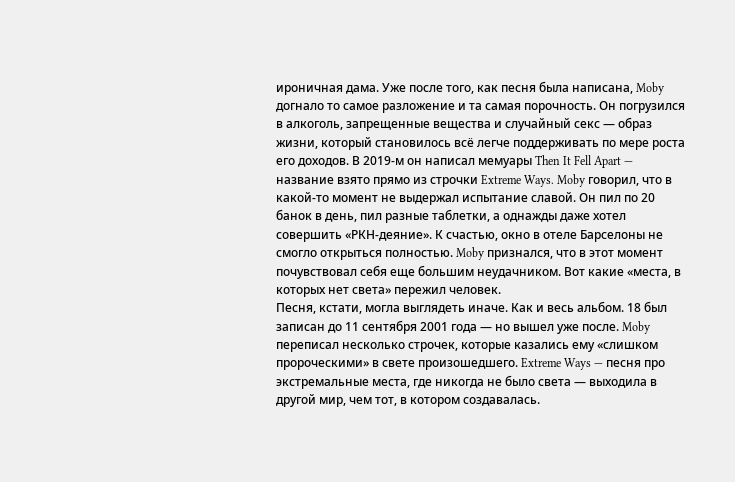ироничная дама. Уже после того, как песня была написана, Moby догнало то самое разложение и та самая порочность. Он погрузился в алкоголь, запрещенные вещества и случайный секс — образ жизни, который становилось всё легче поддерживать по мере роста его доходов. В 2019-м он написал мемуары Then It Fell Apart — название взято прямо из строчки Extreme Ways. Moby говорил, что в какой-то момент не выдержал испытание славой. Он пил по 20 банок в день, пил разные таблетки, а однажды даже хотел совершить «РКН-деяние». К счастью, окно в отеле Барселоны не смогло открыться полностью. Moby признался, что в этот момент почувствовал себя еще большим неудачником. Вот какие «места, в которых нет света» пережил человек.
Песня, кстати, могла выглядеть иначе. Как и весь альбом. 18 был записан до 11 сентября 2001 года — но вышел уже после. Moby переписал несколько строчек, которые казались ему «слишком пророческими» в свете произошедшего. Extreme Ways — песня про экстремальные места, где никогда не было света — выходила в другой мир, чем тот, в котором создавалась.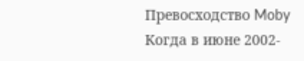Превосходство Moby
Когда в июне 2002-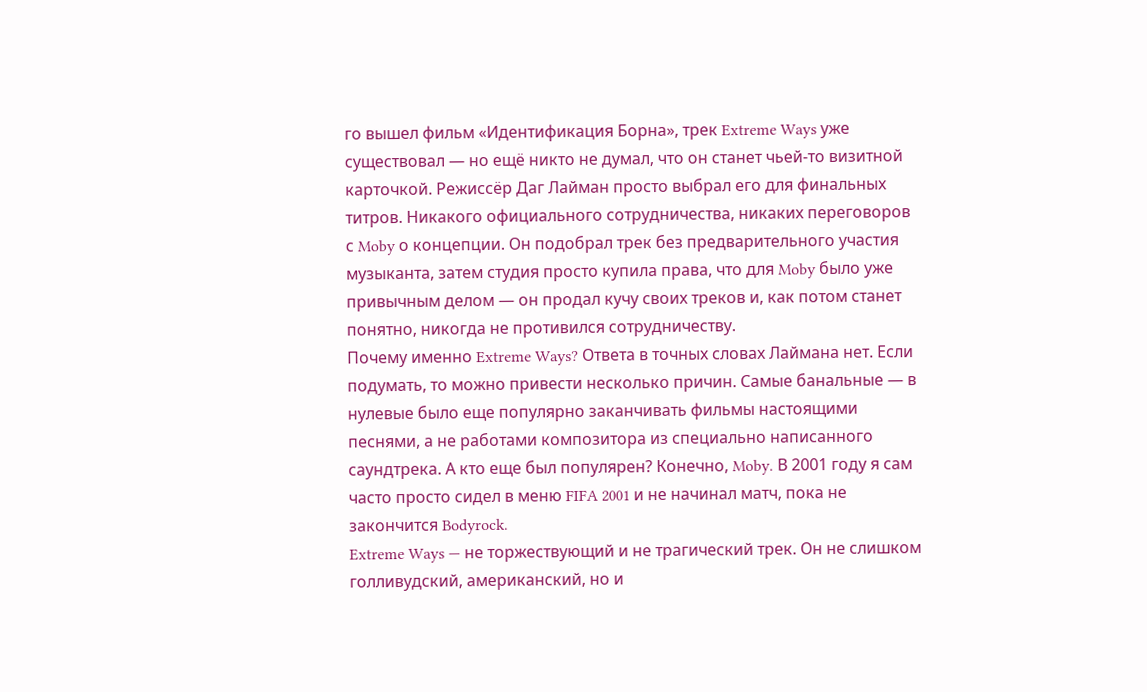го вышел фильм «Идентификация Борна», трек Extreme Ways уже существовал — но ещё никто не думал, что он станет чьей-то визитной карточкой. Режиссёр Даг Лайман просто выбрал его для финальных титров. Никакого официального сотрудничества, никаких переговоров с Moby о концепции. Он подобрал трек без предварительного участия музыканта, затем студия просто купила права, что для Moby было уже привычным делом — он продал кучу своих треков и, как потом станет понятно, никогда не противился сотрудничеству.
Почему именно Extreme Ways? Ответа в точных словах Лаймана нет. Если подумать, то можно привести несколько причин. Самые банальные — в нулевые было еще популярно заканчивать фильмы настоящими песнями, а не работами композитора из специально написанного саундтрека. А кто еще был популярен? Конечно, Moby. В 2001 году я сам часто просто сидел в меню FIFA 2001 и не начинал матч, пока не закончится Bodyrock.
Extreme Ways — не торжествующий и не трагический трек. Он не слишком голливудский, американский, но и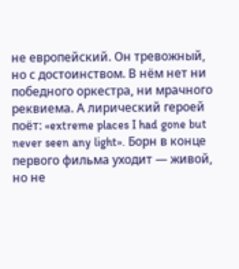не европейский. Он тревожный, но с достоинством. В нём нет ни победного оркестра, ни мрачного реквиема. А лирический героей поёт: «extreme places I had gone but never seen any light». Борн в конце первого фильма уходит — живой, но не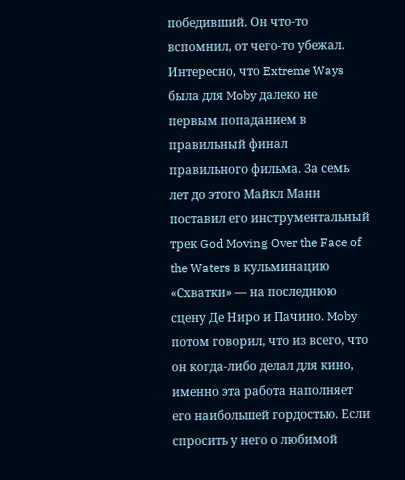победивший. Он что-то вспомнил, от чего-то убежал.
Интересно, что Extreme Ways была для Moby далеко не первым попаданием в правильный финал правильного фильма. За семь лет до этого Майкл Манн поставил его инструментальный трек God Moving Over the Face of the Waters в кульминацию «Схватки» — на последнюю сцену Де Ниро и Пачино. Moby потом говорил, что из всего, что он когда-либо делал для кино, именно эта работа наполняет его наибольшей гордостью. Если спросить у него о любимой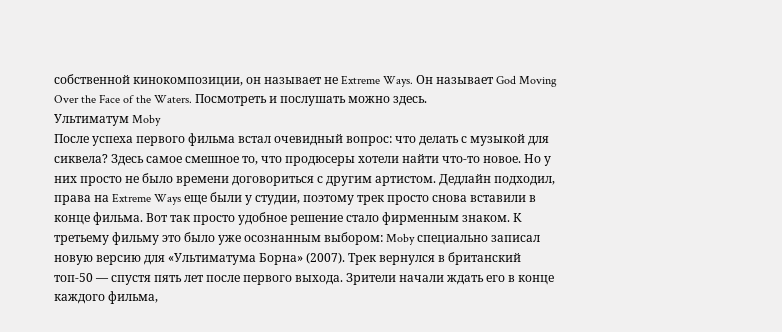собственной кинокомпозиции, он называет не Extreme Ways. Он называет God Moving Over the Face of the Waters. Посмотреть и послушать можно здесь.
Ультиматум Moby
После успеха первого фильма встал очевидный вопрос: что делать с музыкой для сиквела? Здесь самое смешное то, что продюсеры хотели найти что-то новое. Но у них просто не было времени договориться с другим артистом. Дедлайн подходил, права на Extreme Ways еще были у студии, поэтому трек просто снова вставили в конце фильма. Вот так просто удобное решение стало фирменным знаком. К третьему фильму это было уже осознанным выбором: Moby специально записал новую версию для «Ультиматума Борна» (2007). Трек вернулся в британский топ-50 — спустя пять лет после первого выхода. Зрители начали ждать его в конце каждого фильма,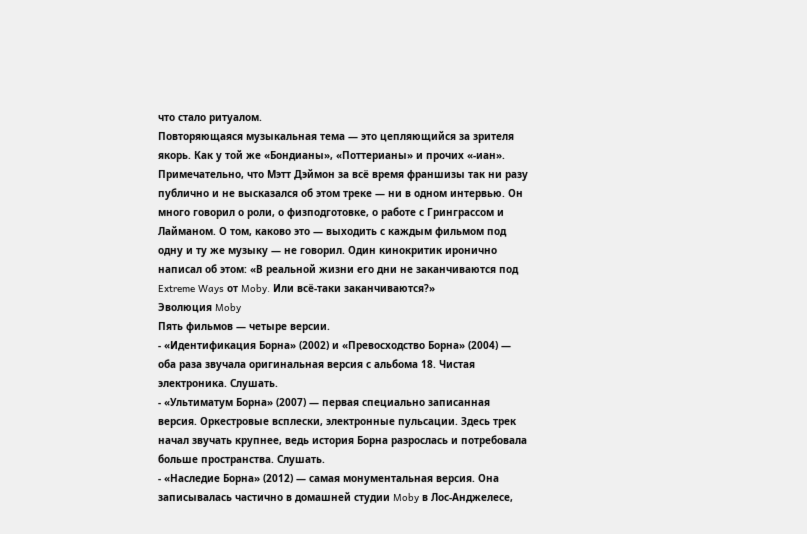что стало ритуалом.
Повторяющаяся музыкальная тема — это цепляющийся за зрителя якорь. Как у той же «Бондианы», «Поттерианы» и прочих «-иан». Примечательно, что Мэтт Дэймон за всё время франшизы так ни разу публично и не высказался об этом треке — ни в одном интервью. Он много говорил о роли, о физподготовке, о работе с Гринграссом и Лайманом. О том, каково это — выходить с каждым фильмом под одну и ту же музыку — не говорил. Один кинокритик иронично написал об этом: «В реальной жизни его дни не заканчиваются под Extreme Ways от Moby. Или всё-таки заканчиваются?»
Эволюция Moby
Пять фильмов — четыре версии.
- «Идентификация Борна» (2002) и «Превосходство Борна» (2004) — оба раза звучала оригинальная версия с альбома 18. Чистая электроника. Слушать.
- «Ультиматум Борна» (2007) — первая специально записанная версия. Оркестровые всплески, электронные пульсации. Здесь трек начал звучать крупнее, ведь история Борна разрослась и потребовала больше пространства. Слушать.
- «Наследие Борна» (2012) — самая монументальная версия. Она записывалась частично в домашней студии Moby в Лос-Анджелесе,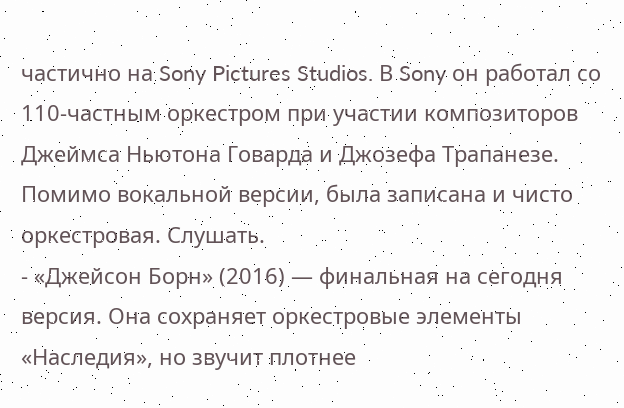частично на Sony Pictures Studios. В Sony он работал со 110-частным оркестром при участии композиторов Джеймса Ньютона Говарда и Джозефа Трапанезе. Помимо вокальной версии, была записана и чисто оркестровая. Слушать.
- «Джейсон Борн» (2016) — финальная на сегодня версия. Она сохраняет оркестровые элементы «Наследия», но звучит плотнее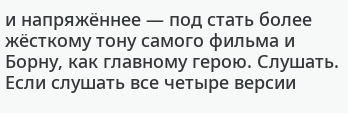и напряжённее — под стать более жёсткому тону самого фильма и Борну, как главному герою. Слушать.
Если слушать все четыре версии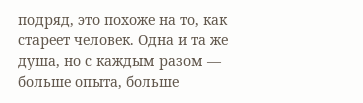подряд, это похоже на то, как стареет человек. Одна и та же душа, но с каждым разом — больше опыта, больше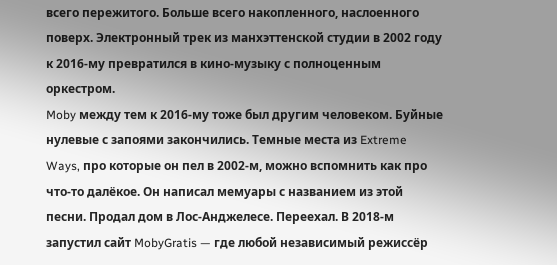всего пережитого. Больше всего накопленного, наслоенного поверх. Электронный трек из манхэттенской студии в 2002 году к 2016-му превратился в кино-музыку с полноценным оркестром.
Moby между тем к 2016-му тоже был другим человеком. Буйные нулевые с запоями закончились. Темные места из Extreme Ways, про которые он пел в 2002-м, можно вспомнить как про что-то далёкое. Он написал мемуары с названием из этой песни. Продал дом в Лос-Анджелесе. Переехал. В 2018-м запустил сайт MobyGratis — где любой независимый режиссёр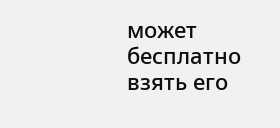может бесплатно взять его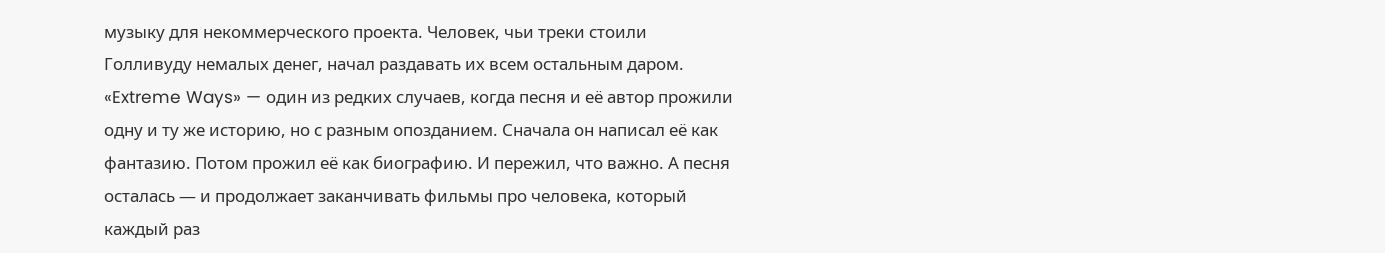музыку для некоммерческого проекта. Человек, чьи треки стоили Голливуду немалых денег, начал раздавать их всем остальным даром.
«Extreme Ways» — один из редких случаев, когда песня и её автор прожили одну и ту же историю, но с разным опозданием. Сначала он написал её как фантазию. Потом прожил её как биографию. И пережил, что важно. А песня осталась — и продолжает заканчивать фильмы про человека, который каждый раз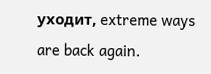уходит, extreme ways are back again.